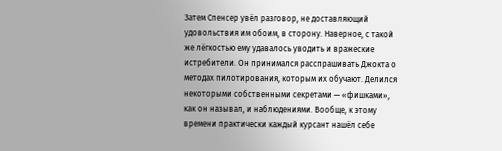Затем Спенсер увёл разговор, не доставляющий удовольствия им обоим, в сторону. Наверное, с такой же лёгкостью ему удавалось уводить и вражеские истребители. Он принимался расспрашивать Джокта о методах пилотирования, которым их обучают. Делился некоторыми собственными секретами — «фишками», как он называл, и наблюдениями. Вообще, к этому времени практически каждый курсант нашёл себе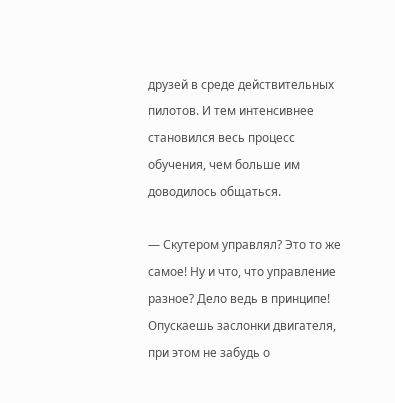друзей в среде действительных пилотов. И тем интенсивнее становился весь процесс обучения, чем больше им доводилось общаться.

— Скутером управлял? Это то же самое! Ну и что, что управление разное? Дело ведь в принципе! Опускаешь заслонки двигателя, при этом не забудь о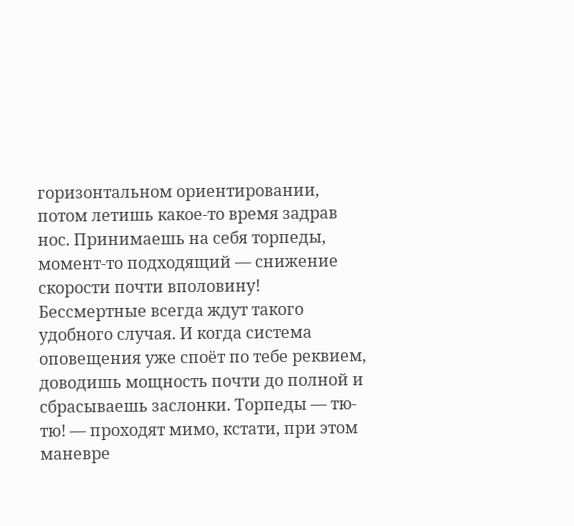горизонтальном ориентировании, потом летишь какое-то время задрав нос. Принимаешь на себя торпеды, момент-то подходящий — снижение скорости почти вполовину! Бессмертные всегда ждут такого удобного случая. И когда система оповещения уже споёт по тебе реквием, доводишь мощность почти до полной и сбрасываешь заслонки. Торпеды — тю-тю! — проходят мимо, кстати, при этом маневре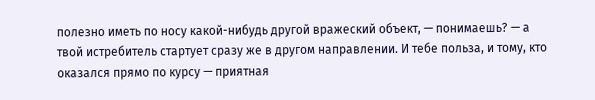полезно иметь по носу какой-нибудь другой вражеский объект, — понимаешь? — а твой истребитель стартует сразу же в другом направлении. И тебе польза, и тому, кто оказался прямо по курсу — приятная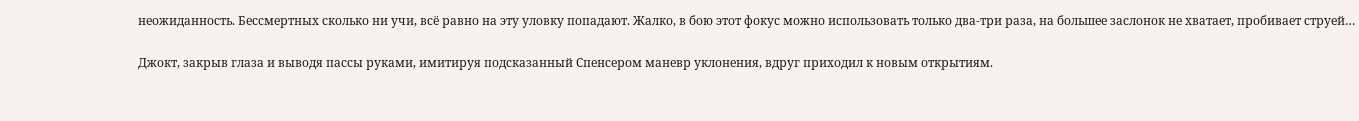неожиданность. Бессмертных сколько ни учи, всё равно на эту уловку попадают. Жалко, в бою этот фокус можно использовать только два-три раза, на большее заслонок не хватает, пробивает струей…

Джокт, закрыв глаза и выводя пассы руками, имитируя подсказанный Спенсером маневр уклонения, вдруг приходил к новым открытиям.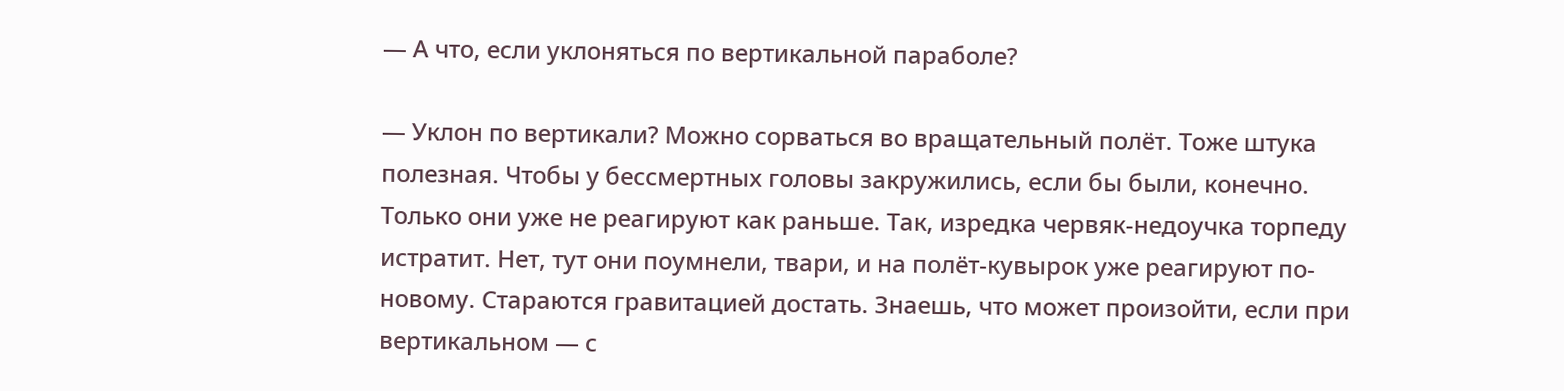— А что, если уклоняться по вертикальной параболе?

— Уклон по вертикали? Можно сорваться во вращательный полёт. Тоже штука полезная. Чтобы у бессмертных головы закружились, если бы были, конечно. Только они уже не реагируют как раньше. Так, изредка червяк-недоучка торпеду истратит. Нет, тут они поумнели, твари, и на полёт-кувырок уже реагируют по-новому. Стараются гравитацией достать. Знаешь, что может произойти, если при вертикальном — с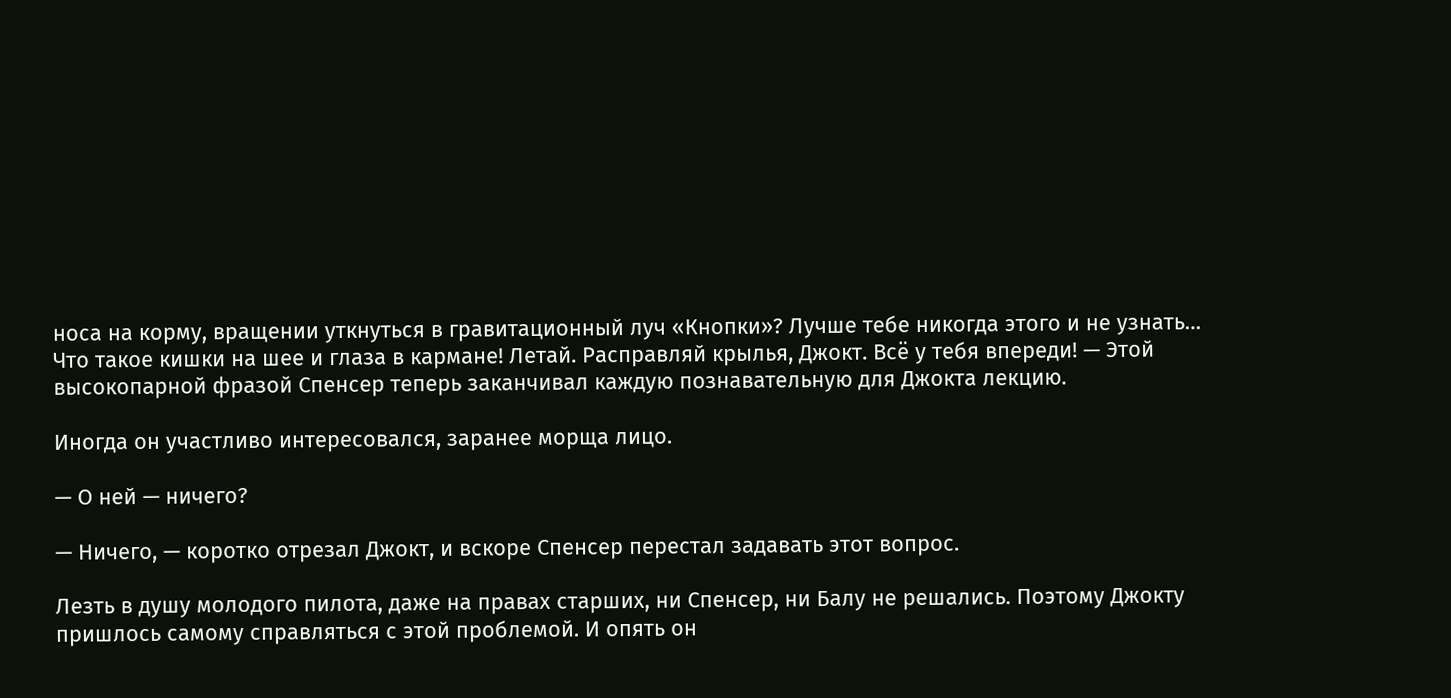носа на корму, вращении уткнуться в гравитационный луч «Кнопки»? Лучше тебе никогда этого и не узнать… Что такое кишки на шее и глаза в кармане! Летай. Расправляй крылья, Джокт. Всё у тебя впереди! — Этой высокопарной фразой Спенсер теперь заканчивал каждую познавательную для Джокта лекцию.

Иногда он участливо интересовался, заранее морща лицо.

— О ней — ничего?

— Ничего, — коротко отрезал Джокт, и вскоре Спенсер перестал задавать этот вопрос.

Лезть в душу молодого пилота, даже на правах старших, ни Спенсер, ни Балу не решались. Поэтому Джокту пришлось самому справляться с этой проблемой. И опять он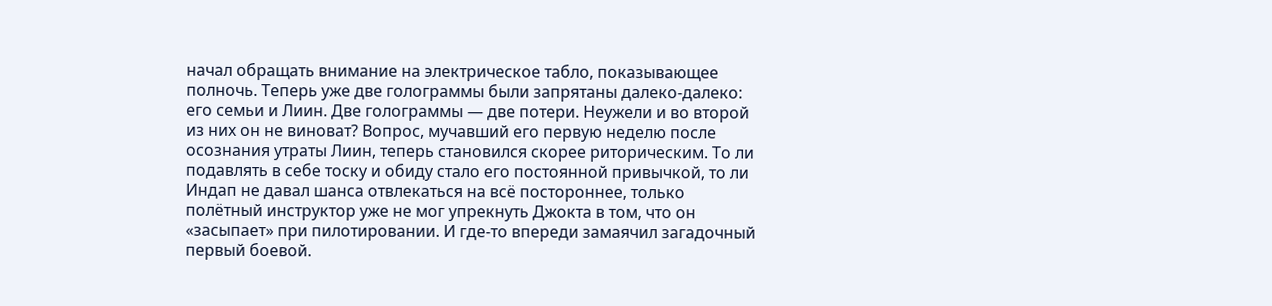начал обращать внимание на электрическое табло, показывающее полночь. Теперь уже две голограммы были запрятаны далеко-далеко: его семьи и Лиин. Две голограммы — две потери. Неужели и во второй из них он не виноват? Вопрос, мучавший его первую неделю после осознания утраты Лиин, теперь становился скорее риторическим. То ли подавлять в себе тоску и обиду стало его постоянной привычкой, то ли Индап не давал шанса отвлекаться на всё постороннее, только полётный инструктор уже не мог упрекнуть Джокта в том, что он «засыпает» при пилотировании. И где-то впереди замаячил загадочный первый боевой.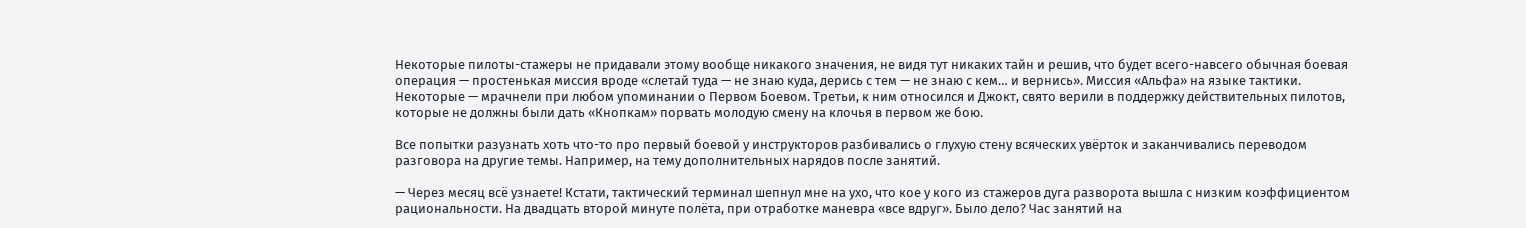Некоторые пилоты-стажеры не придавали этому вообще никакого значения, не видя тут никаких тайн и решив, что будет всего-навсего обычная боевая операция — простенькая миссия вроде «слетай туда — не знаю куда, дерись с тем — не знаю с кем… и вернись». Миссия «Альфа» на языке тактики. Некоторые — мрачнели при любом упоминании о Первом Боевом. Третьи, к ним относился и Джокт, свято верили в поддержку действительных пилотов, которые не должны были дать «Кнопкам» порвать молодую смену на клочья в первом же бою.

Все попытки разузнать хоть что-то про первый боевой у инструкторов разбивались о глухую стену всяческих увёрток и заканчивались переводом разговора на другие темы. Например, на тему дополнительных нарядов после занятий.

— Через месяц всё узнаете! Кстати, тактический терминал шепнул мне на ухо, что кое у кого из стажеров дуга разворота вышла с низким коэффициентом рациональности. На двадцать второй минуте полёта, при отработке маневра «все вдруг». Было дело? Час занятий на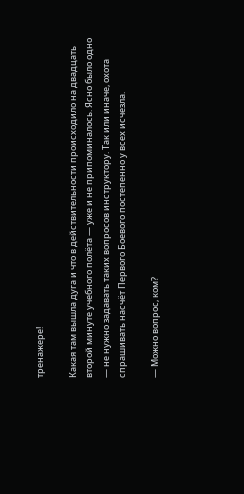тренажере!

Какая там вышла дуга и что в действительности происходило на двадцать второй минуте учебного полёта — уже и не припоминалось. Ясно было одно — не нужно задавать таких вопросов инструктору. Так или иначе, охота спрашивать насчёт Первого Боевого постепенно у всех исчезла.

— Можно вопрос, ком?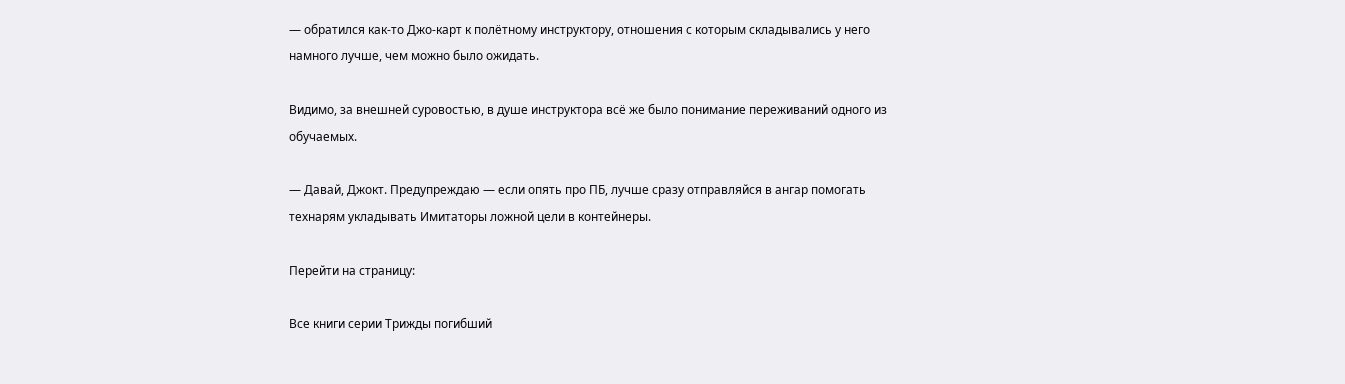— обратился как-то Джо-карт к полётному инструктору, отношения с которым складывались у него намного лучше, чем можно было ожидать.

Видимо, за внешней суровостью, в душе инструктора всё же было понимание переживаний одного из обучаемых.

— Давай, Джокт. Предупреждаю — если опять про ПБ, лучше сразу отправляйся в ангар помогать технарям укладывать Имитаторы ложной цели в контейнеры.

Перейти на страницу:

Все книги серии Трижды погибший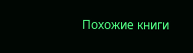Похожие книги